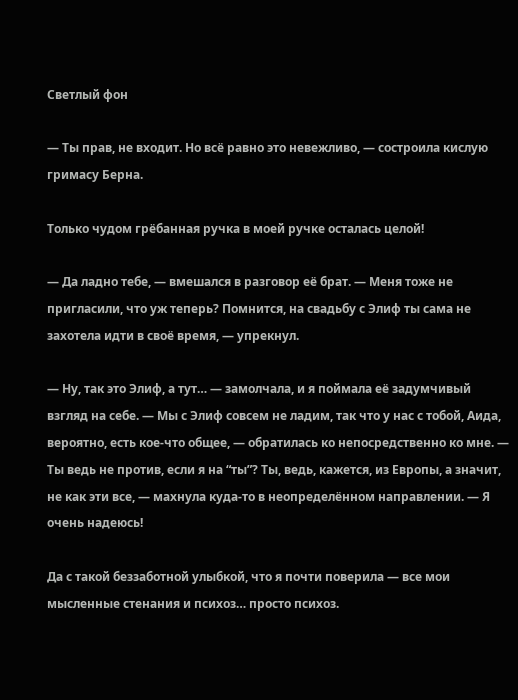Светлый фон

— Ты прав, не входит. Но всё равно это невежливо, — состроила кислую гримасу Берна.

Только чудом грёбанная ручка в моей ручке осталась целой!

— Да ладно тебе, — вмешался в разговор её брат. — Меня тоже не пригласили, что уж теперь? Помнится, на свадьбу с Элиф ты сама не захотела идти в своё время, — упрекнул.

— Ну, так это Элиф, а тут… — замолчала, и я поймала её задумчивый взгляд на себе. — Мы с Элиф совсем не ладим, так что у нас с тобой, Аида, вероятно, есть кое-что общее, — обратилась ко непосредственно ко мне. — Ты ведь не против, если я на “ты”? Ты, ведь, кажется, из Европы, а значит, не как эти все, — махнула куда-то в неопределённом направлении. — Я очень надеюсь!

Да с такой беззаботной улыбкой, что я почти поверила — все мои мысленные стенания и психоз… просто психоз.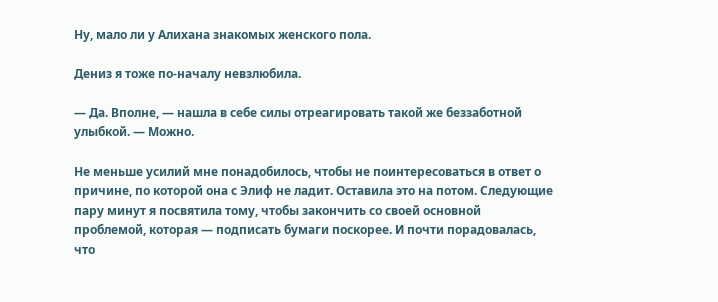Ну, мало ли у Алихана знакомых женского пола.

Дениз я тоже по-началу невзлюбила.

— Да. Вполне, — нашла в себе силы отреагировать такой же беззаботной улыбкой. — Можно.

Не меньше усилий мне понадобилось, чтобы не поинтересоваться в ответ о причине, по которой она с Элиф не ладит. Оставила это на потом. Следующие пару минут я посвятила тому, чтобы закончить со своей основной проблемой, которая — подписать бумаги поскорее. И почти порадовалась, что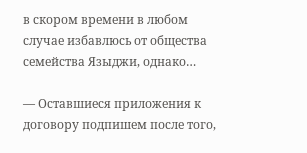в скором времени в любом случае избавлюсь от общества семейства Языджи, однако…

— Оставшиеся приложения к договору подпишем после того,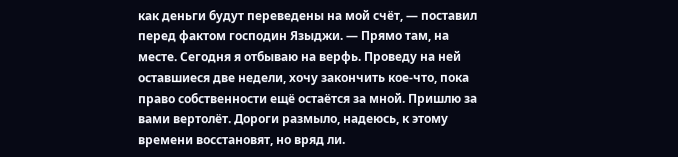как деньги будут переведены на мой счёт, — поставил перед фактом господин Языджи. — Прямо там, на месте. Сегодня я отбываю на верфь. Проведу на ней оставшиеся две недели, хочу закончить кое-что, пока право собственности ещё остаётся за мной. Пришлю за вами вертолёт. Дороги размыло, надеюсь, к этому времени восстановят, но вряд ли.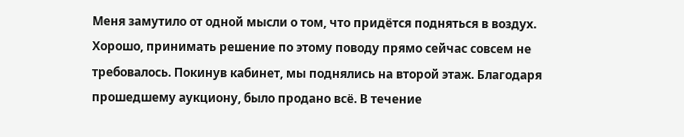Меня замутило от одной мысли о том, что придётся подняться в воздух. Хорошо, принимать решение по этому поводу прямо сейчас совсем не требовалось. Покинув кабинет, мы поднялись на второй этаж. Благодаря прошедшему аукциону, было продано всё. В течение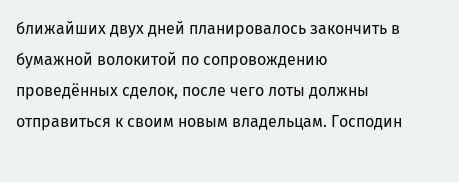ближайших двух дней планировалось закончить в бумажной волокитой по сопровождению проведённых сделок, после чего лоты должны отправиться к своим новым владельцам. Господин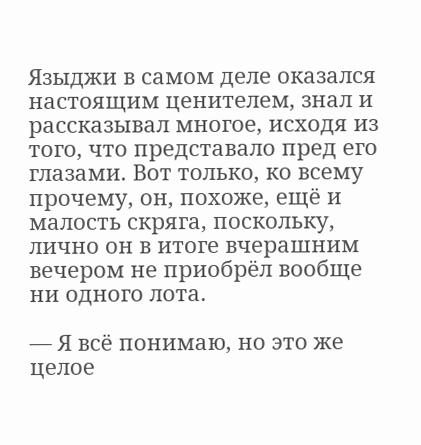Языджи в самом деле оказался настоящим ценителем, знал и рассказывал многое, исходя из того, что представало пред его глазами. Вот только, ко всему прочему, он, похоже, ещё и малость скряга, поскольку, лично он в итоге вчерашним вечером не приобрёл вообще ни одного лота.

— Я всё понимаю, но это же целое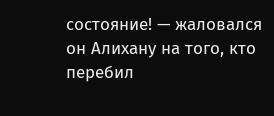состояние! — жаловался он Алихану на того, кто перебил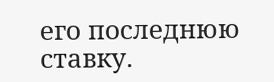его последнюю ставку.